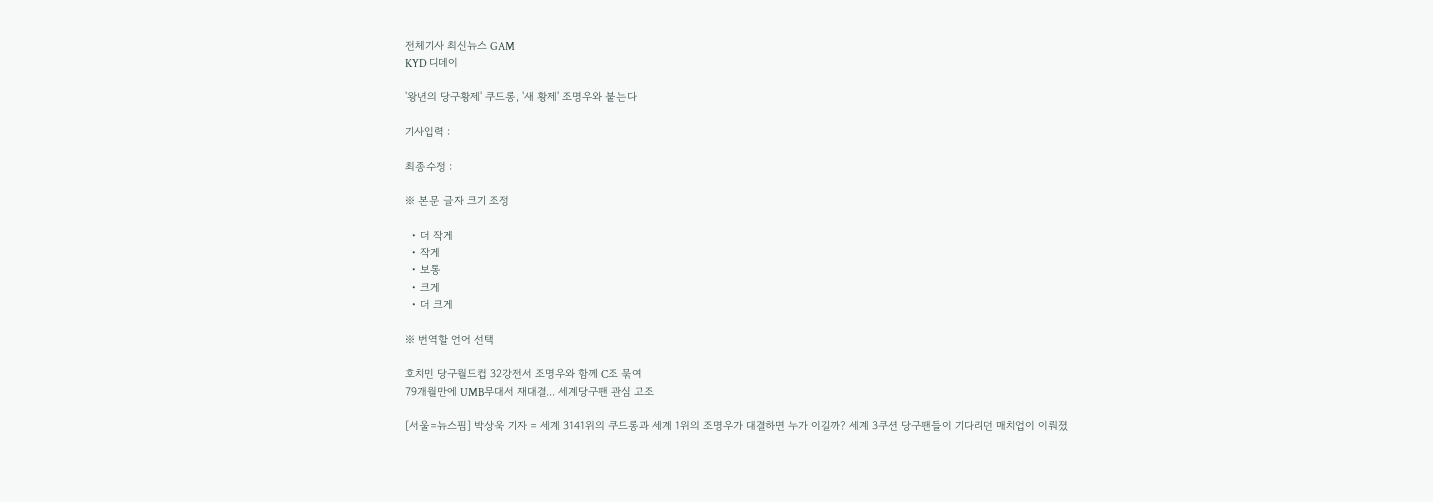전체기사 최신뉴스 GAM
KYD 디데이

'왕년의 당구황제' 쿠드롱, '새 황제' 조명우와 붙는다

기사입력 :

최종수정 :

※ 본문 글자 크기 조정

  • 더 작게
  • 작게
  • 보통
  • 크게
  • 더 크게

※ 번역할 언어 선택

호치민 당구월드컵 32강전서 조명우와 함께 C조 묶여
79개월만에 UMB무대서 재대결... 세계당구팬 관심 고조

[서울=뉴스핌] 박상욱 기자 = 세계 3141위의 쿠드롱과 세계 1위의 조명우가 대결하면 누가 이길까? 세계 3쿠션 당구팬들이 기다리던 매치업이 이뤄졌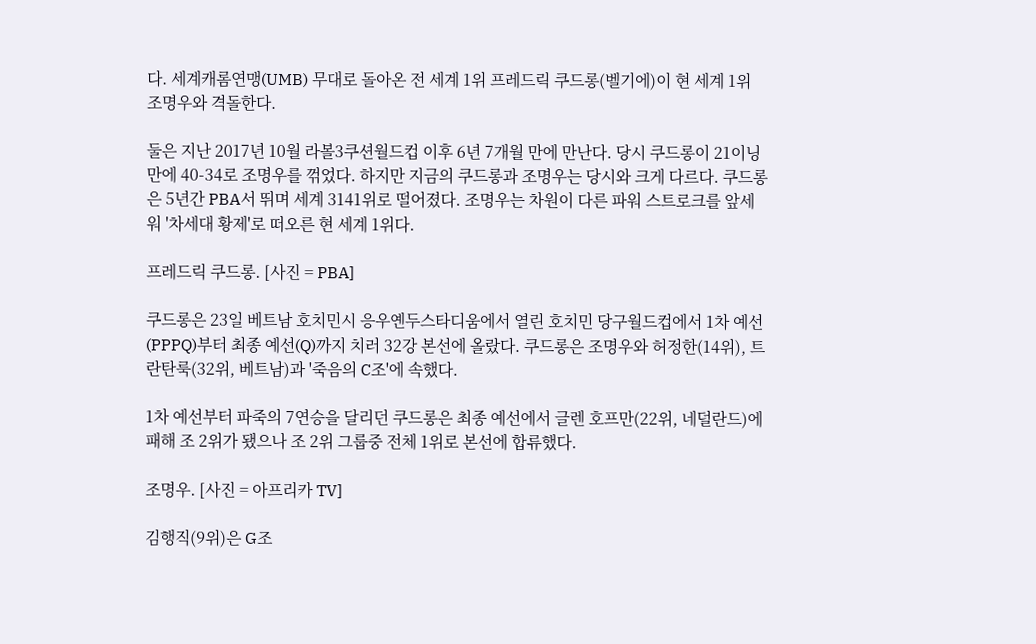다. 세계캐롬연맹(UMB) 무대로 돌아온 전 세계 1위 프레드릭 쿠드롱(벨기에)이 현 세계 1위 조명우와 격돌한다.

둘은 지난 2017년 10월 라볼3쿠션월드컵 이후 6년 7개월 만에 만난다. 당시 쿠드롱이 21이닝 만에 40-34로 조명우를 꺾었다. 하지만 지금의 쿠드롱과 조명우는 당시와 크게 다르다. 쿠드롱은 5년간 PBA서 뛰며 세계 3141위로 떨어졌다. 조명우는 차원이 다른 파워 스트로크를 앞세워 '차세대 황제'로 떠오른 현 세계 1위다.

프레드릭 쿠드롱. [사진 = PBA]

쿠드롱은 23일 베트남 호치민시 응우옌두스타디움에서 열린 호치민 당구월드컵에서 1차 예선(PPPQ)부터 최종 예선(Q)까지 치러 32강 본선에 올랐다. 쿠드롱은 조명우와 허정한(14위), 트란탄룩(32위, 베트남)과 '죽음의 C조'에 속했다.

1차 예선부터 파죽의 7연승을 달리던 쿠드롱은 최종 예선에서 글렌 호프만(22위, 네덜란드)에 패해 조 2위가 됐으나 조 2위 그룹중 전체 1위로 본선에 합류했다.

조명우. [사진 = 아프리카 TV]

김행직(9위)은 G조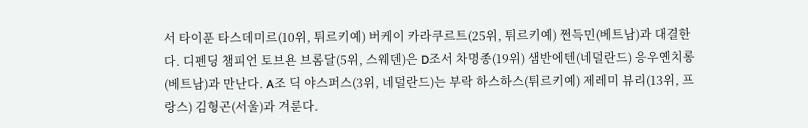서 타이푼 타스데미르(10위, 튀르키예) 버케이 카라쿠르트(25위, 튀르키예) 쩐득민(베트남)과 대결한다. 디펜딩 챔피언 토브욘 브롬달(5위, 스웨덴)은 D조서 차명종(19위) 샘반에텐(네덜란드) 응우옌치롱(베트남)과 만난다. A조 딕 야스퍼스(3위, 네덜란드)는 부락 하스하스(튀르키예) 제레미 뷰리(13위, 프랑스) 김형곤(서울)과 겨룬다.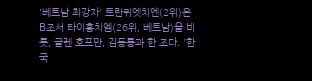'베트남 최강자' 트란퀴엣치엔(2위)은 B조서 타이홍치엠(26위, 베트남)을 비롯, 글렌 호프만, 김동룡과 한 조다. '한국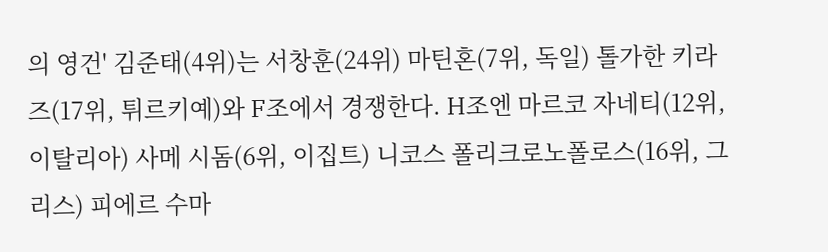의 영건' 김준태(4위)는 서창훈(24위) 마틴혼(7위, 독일) 톨가한 키라즈(17위, 튀르키예)와 F조에서 경쟁한다. H조엔 마르코 자네티(12위, 이탈리아) 사메 시돔(6위, 이집트) 니코스 폴리크로노폴로스(16위, 그리스) 피에르 수마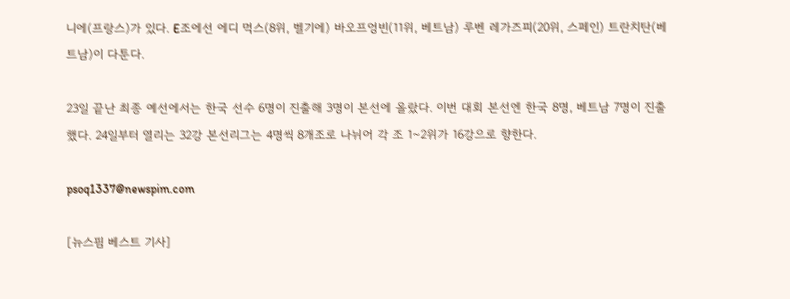니에(프랑스)가 있다. E조에선 에디 먹스(8위, 벨기에) 바오프엉빈(11위, 베트남) 루벤 레가즈피(20위, 스페인) 트란치탄(베트남)이 다툰다.

23일 끝난 최종 예선에서는 한국 선수 6명이 진출해 3명이 본선에 올랐다. 이번 대회 본선엔 한국 8명, 베트남 7명이 진출했다. 24일부터 열리는 32강 본선리그는 4명씩 8개조로 나뉘어 각 조 1~2위가 16강으로 향한다.

psoq1337@newspim.com

[뉴스핌 베스트 기사]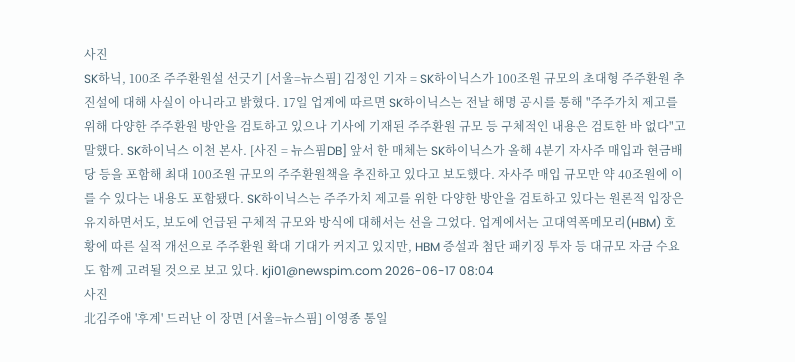사진
SK하닉, 100조 주주환원설 선긋기 [서울=뉴스핌] 김정인 기자 = SK하이닉스가 100조원 규모의 초대형 주주환원 추진설에 대해 사실이 아니라고 밝혔다. 17일 업계에 따르면 SK하이닉스는 전날 해명 공시를 통해 "주주가치 제고를 위해 다양한 주주환원 방안을 검토하고 있으나 기사에 기재된 주주환원 규모 등 구체적인 내용은 검토한 바 없다"고 말했다. SK하이닉스 이천 본사. [사진 = 뉴스핌DB] 앞서 한 매체는 SK하이닉스가 올해 4분기 자사주 매입과 현금배당 등을 포함해 최대 100조원 규모의 주주환원책을 추진하고 있다고 보도했다. 자사주 매입 규모만 약 40조원에 이를 수 있다는 내용도 포함됐다. SK하이닉스는 주주가치 제고를 위한 다양한 방안을 검토하고 있다는 원론적 입장은 유지하면서도, 보도에 언급된 구체적 규모와 방식에 대해서는 선을 그었다. 업계에서는 고대역폭메모리(HBM) 호황에 따른 실적 개선으로 주주환원 확대 기대가 커지고 있지만, HBM 증설과 첨단 패키징 투자 등 대규모 자금 수요도 함께 고려될 것으로 보고 있다. kji01@newspim.com 2026-06-17 08:04
사진
北김주애 '후계' 드러난 이 장면 [서울=뉴스핌] 이영종 통일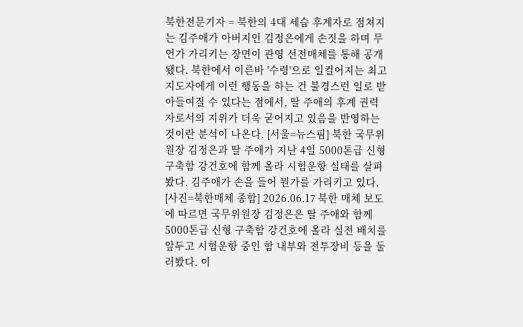북한전문기자 = 북한의 4대 세습 후계자로 점쳐지는 김주애가 아버지인 김정은에게 손짓을 하며 무언가 가리키는 장면이 관영 선전매체를 통해 공개됐다. 북한에서 이른바 '수령'으로 일컬어지는 최고지도자에게 이런 행동을 하는 건 불경스런 일로 받아들여질 수 있다는 점에서, 딸 주애의 후계 권력자로서의 지위가 더욱 굳어지고 있음을 반영하는 것이란 분석이 나온다. [서울=뉴스핌] 북한 국무위원장 김정은과 딸 주애가 지난 4일 5000톤급 신형 구축함 강건호에 함께 올라 시험운항 실태를 살펴봤다. 김주애가 손을 들어 뭔가를 가리키고 있다. [사진=북한매체 종합] 2026.06.17 북한 매체 보도에 따르면 국무위원장 김정은은 딸 주애와 함께 5000톤급 신형 구축함 강건호에 올라 실전 배치를 앞두고 시험운항 중인 함 내부와 전투장비 등을 둘러봤다. 이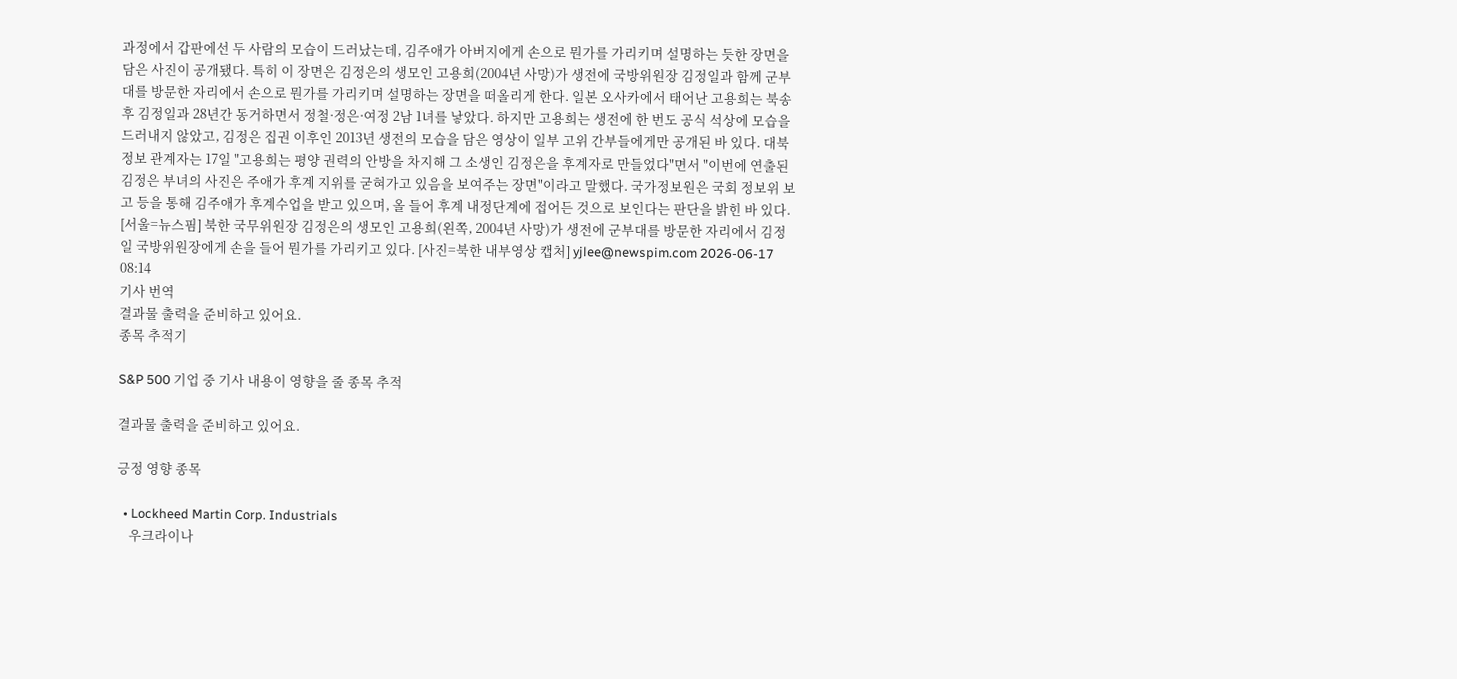과정에서 갑판에선 두 사람의 모습이 드러났는데, 김주애가 아버지에게 손으로 뭔가를 가리키며 설명하는 듯한 장면을 담은 사진이 공개됐다. 특히 이 장면은 김정은의 생모인 고용희(2004년 사망)가 생전에 국방위원장 김정일과 함께 군부대를 방문한 자리에서 손으로 뭔가를 가리키며 설명하는 장면을 떠올리게 한다. 일본 오사카에서 태어난 고용희는 북송 후 김정일과 28년간 동거하면서 정철·정은·여정 2남 1녀를 낳았다. 하지만 고용희는 생전에 한 번도 공식 석상에 모습을 드러내지 않았고, 김정은 집권 이후인 2013년 생전의 모습을 담은 영상이 일부 고위 간부들에게만 공개된 바 있다. 대북정보 관계자는 17일 "고용희는 평양 권력의 안방을 차지해 그 소생인 김정은을 후계자로 만들었다"면서 "이번에 연출된 김정은 부녀의 사진은 주애가 후계 지위를 굳혀가고 있음을 보여주는 장면"이라고 말했다. 국가정보원은 국회 정보위 보고 등을 통해 김주애가 후계수업을 받고 있으며, 올 들어 후계 내정단계에 접어든 것으로 보인다는 판단을 밝힌 바 있다.  [서울=뉴스핌] 북한 국무위원장 김정은의 생모인 고용희(왼쪽, 2004년 사망)가 생전에 군부대를 방문한 자리에서 김정일 국방위원장에게 손을 들어 뭔가를 가리키고 있다. [사진=북한 내부영상 캡처] yjlee@newspim.com 2026-06-17 08:14
기사 번역
결과물 출력을 준비하고 있어요.
종목 추적기

S&P 500 기업 중 기사 내용이 영향을 줄 종목 추적

결과물 출력을 준비하고 있어요.

긍정 영향 종목

  • Lockheed Martin Corp. Industrials
    우크라이나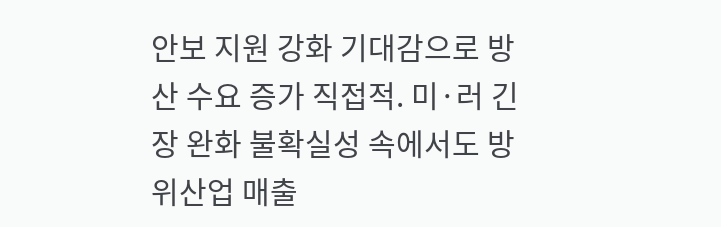안보 지원 강화 기대감으로 방산 수요 증가 직접적. 미·러 긴장 완화 불확실성 속에서도 방위산업 매출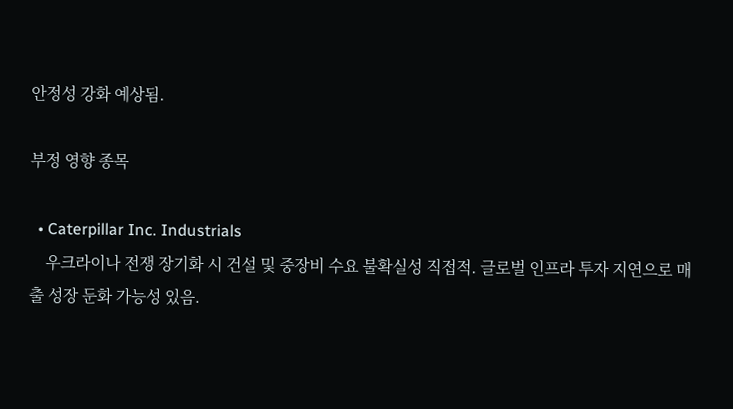안정성 강화 예상됨.

부정 영향 종목

  • Caterpillar Inc. Industrials
    우크라이나 전쟁 장기화 시 건설 및 중장비 수요 불확실성 직접적. 글로벌 인프라 투자 지연으로 매출 성장 둔화 가능성 있음.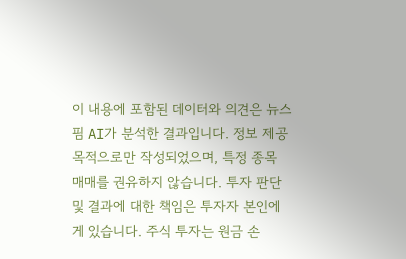이 내용에 포함된 데이터와 의견은 뉴스핌 AI가 분석한 결과입니다. 정보 제공 목적으로만 작성되었으며, 특정 종목 매매를 권유하지 않습니다. 투자 판단 및 결과에 대한 책임은 투자자 본인에게 있습니다. 주식 투자는 원금 손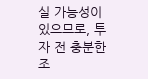실 가능성이 있으므로, 투자 전 충분한 조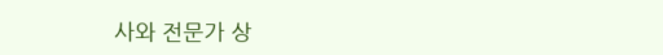사와 전문가 상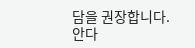담을 권장합니다.
안다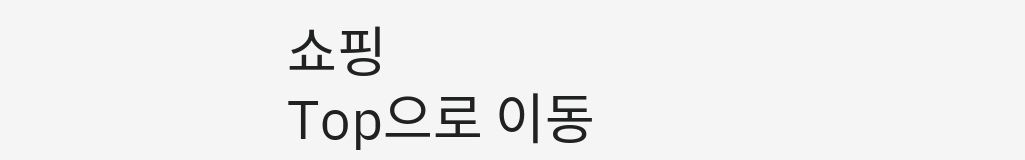쇼핑
Top으로 이동